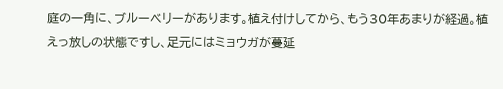庭の一角に、ブルーベリーがあります。植え付けしてから、もう30年あまりが経過。植えっ放しの状態ですし、足元にはミョウガが蔓延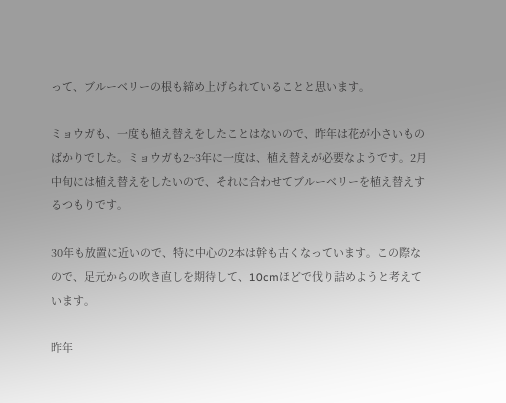って、ブルーベリーの根も締め上げられていることと思います。

ミョウガも、一度も植え替えをしたことはないので、昨年は花が小さいものばかりでした。ミョウガも2~3年に一度は、植え替えが必要なようです。2月中旬には植え替えをしたいので、それに合わせてブルーベリーを植え替えするつもりです。

30年も放置に近いので、特に中心の2本は幹も古くなっています。この際なので、足元からの吹き直しを期待して、10cmほどで伐り詰めようと考えています。

昨年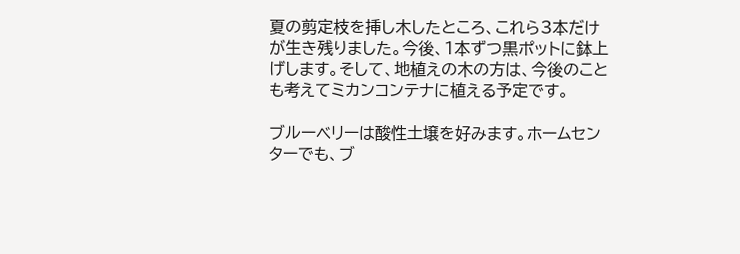夏の剪定枝を挿し木したところ、これら3本だけが生き残りました。今後、1本ずつ黒ポットに鉢上げします。そして、地植えの木の方は、今後のことも考えてミカンコンテナに植える予定です。

ブルーベリーは酸性土壌を好みます。ホームセンターでも、ブ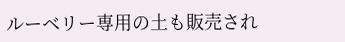ルーベリー専用の土も販売され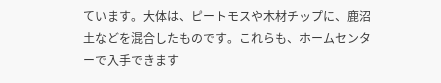ています。大体は、ピートモスや木材チップに、鹿沼土などを混合したものです。これらも、ホームセンターで入手できます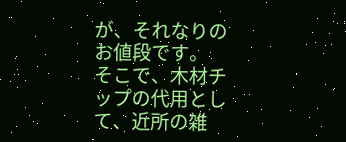が、それなりのお値段です。
そこで、木材チップの代用として、近所の雑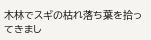木林でスギの枯れ落ち葉を拾ってきまし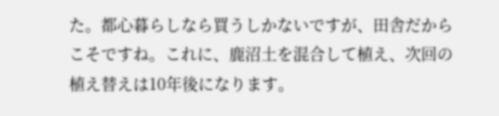た。都心暮らしなら買うしかないですが、田舎だからこそですね。これに、鹿沼土を混合して植え、次回の植え替えは10年後になります。